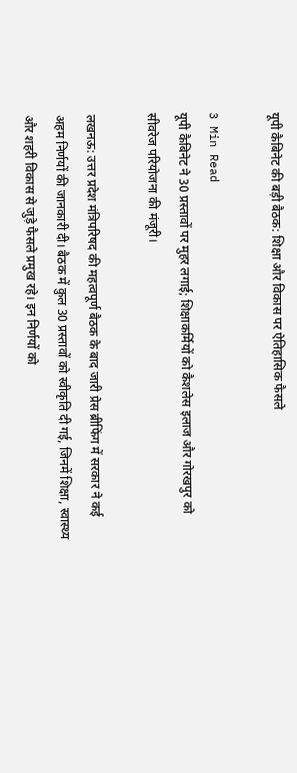यूपी कैबिनेट की बड़ी बैठक: शिक्षा और विकास पर ऐतिहासिक फैसले

3 Min Read
यूपी कैबिनेट ने 30 प्रस्तावों पर मुहर लगाई; शिक्षाकर्मियों को कैशलेस इलाज और गोरखपुर को सीवरेज परियोजना की मंजूरी।

लखनऊ: उत्तर प्रदेश मंत्रिपरिषद की महत्वपूर्ण बैठक के बाद जारी प्रेस ब्रीफिंग में सरकार ने कई अहम निर्णयों की जानकारी दी। बैठक में कुल 30 प्रस्तावों को स्वीकृति दी गई, जिनमें शिक्षा, स्वास्थ्य और शहरी विकास से जुड़े फैसले प्रमुख रहे। इन निर्णयों को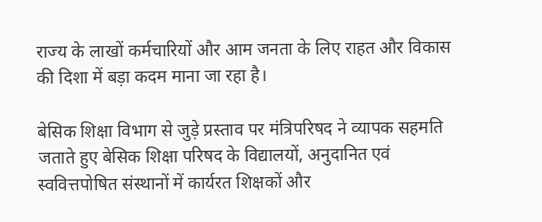राज्य के लाखों कर्मचारियों और आम जनता के लिए राहत और विकास की दिशा में बड़ा कदम माना जा रहा है।

बेसिक शिक्षा विभाग से जुड़े प्रस्ताव पर मंत्रिपरिषद ने व्यापक सहमति जताते हुए बेसिक शिक्षा परिषद के विद्यालयों, अनुदानित एवं स्ववित्तपोषित संस्थानों में कार्यरत शिक्षकों और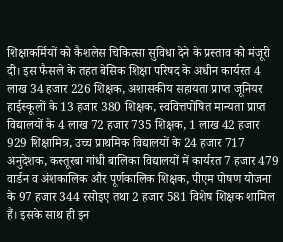शिक्षाकर्मियों को कैशलेस चिकित्सा सुविधा देने के प्रस्ताव को मंजूरी दी। इस फैसले के तहत बेसिक शिक्षा परिषद के अधीन कार्यरत 4 लाख 34 हजार 226 शिक्षक, अशासकीय सहायता प्राप्त जूनियर हाईस्कूलों के 13 हजार 380 शिक्षक, स्ववित्तपोषित मान्यता प्राप्त विद्यालयों के 4 लाख 72 हजार 735 शिक्षक, 1 लाख 42 हजार 929 शिक्षामित्र, उच्च प्राथमिक विद्यालयों के 24 हजार 717 अनुदेशक, कस्तूरबा गांधी बालिका विद्यालयों में कार्यरत 7 हजार 479 वार्डन व अंशकालिक और पूर्णकालिक शिक्षक, पीएम पोषण योजना के 97 हजार 344 रसोइए तथा 2 हजार 581 विशेष शिक्षक शामिल हैं। इसके साथ ही इन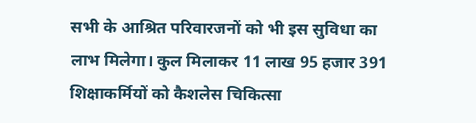सभी के आश्रित परिवारजनों को भी इस सुविधा का लाभ मिलेगा। कुल मिलाकर 11 लाख 95 हजार 391 शिक्षाकर्मियों को कैशलेस चिकित्सा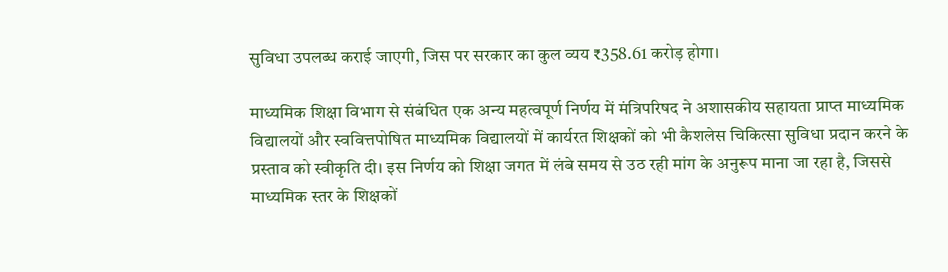सुविधा उपलब्ध कराई जाएगी, जिस पर सरकार का कुल व्यय ₹358.61 करोड़ होगा।

माध्यमिक शिक्षा विभाग से संबंधित एक अन्य महत्वपूर्ण निर्णय में मंत्रिपरिषद ने अशासकीय सहायता प्राप्त माध्यमिक विद्यालयों और स्ववित्तपोषित माध्यमिक विद्यालयों में कार्यरत शिक्षकों को भी कैशलेस चिकित्सा सुविधा प्रदान करने के प्रस्ताव को स्वीकृति दी। इस निर्णय को शिक्षा जगत में लंबे समय से उठ रही मांग के अनुरूप माना जा रहा है, जिससे माध्यमिक स्तर के शिक्षकों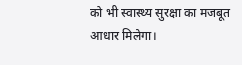को भी स्वास्थ्य सुरक्षा का मजबूत आधार मिलेगा।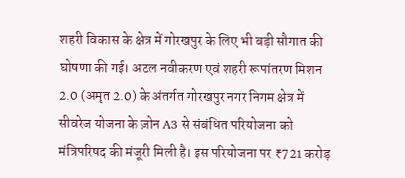शहरी विकास के क्षेत्र में गोरखपुर के लिए भी बड़ी सौगात की घोषणा की गई। अटल नवीकरण एवं शहरी रूपांतरण मिशन 2.0 (अमृत 2.0) के अंतर्गत गोरखपुर नगर निगम क्षेत्र में सीवरेज योजना के ज़ोन A3 से संबंधित परियोजना को मंत्रिपरिषद की मंजूरी मिली है। इस परियोजना पर ₹721 करोड़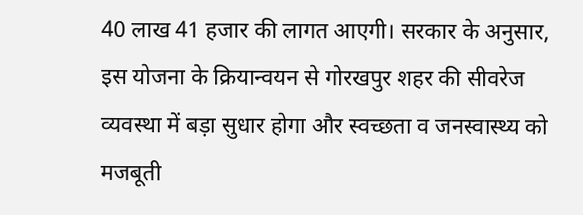40 लाख 41 हजार की लागत आएगी। सरकार के अनुसार, इस योजना के क्रियान्वयन से गोरखपुर शहर की सीवरेज व्यवस्था में बड़ा सुधार होगा और स्वच्छता व जनस्वास्थ्य को मजबूती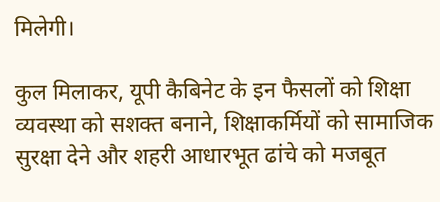मिलेगी।

कुल मिलाकर, यूपी कैबिनेट के इन फैसलों को शिक्षा व्यवस्था को सशक्त बनाने, शिक्षाकर्मियों को सामाजिक सुरक्षा देने और शहरी आधारभूत ढांचे को मजबूत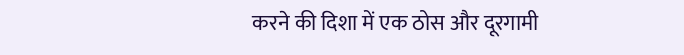करने की दिशा में एक ठोस और दूरगामी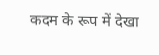कदम के रूप में देखा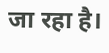जा रहा है।